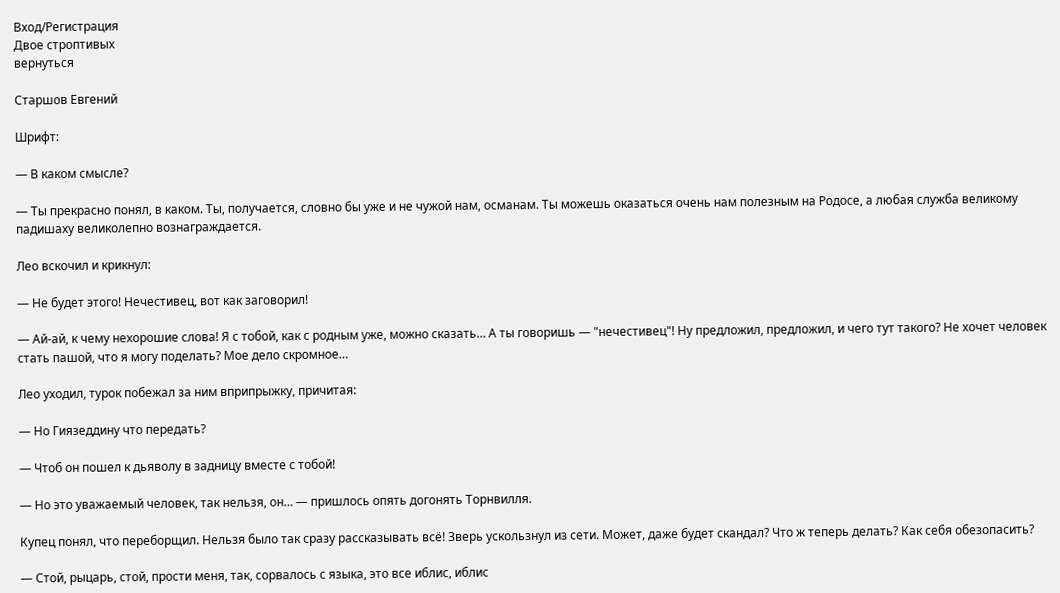Вход/Регистрация
Двое строптивых
вернуться

Старшов Евгений

Шрифт:

— В каком смысле?

— Ты прекрасно понял, в каком. Ты, получается, словно бы уже и не чужой нам, османам. Ты можешь оказаться очень нам полезным на Родосе, а любая служба великому падишаху великолепно вознаграждается.

Лео вскочил и крикнул:

— Не будет этого! Нечестивец, вот как заговорил!

— Ай-ай, к чему нехорошие слова! Я с тобой, как с родным уже, можно сказать… А ты говоришь — "нечестивец"! Ну предложил, предложил, и чего тут такого? Не хочет человек стать пашой, что я могу поделать? Мое дело скромное…

Лео уходил, турок побежал за ним вприпрыжку, причитая:

— Но Гиязеддину что передать?

— Чтоб он пошел к дьяволу в задницу вместе с тобой!

— Но это уважаемый человек, так нельзя, он… — пришлось опять догонять Торнвилля.

Купец понял, что переборщил. Нельзя было так сразу рассказывать всё! Зверь ускользнул из сети. Может, даже будет скандал? Что ж теперь делать? Как себя обезопасить?

— Стой, рыцарь, стой, прости меня, так, сорвалось с языка, это все иблис, иблис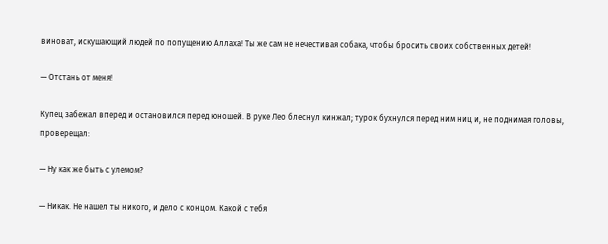виноват, искушающий людей по попущению Аллаха! Ты же сам не нечестивая собака, чтобы бросить своих собственных детей!

— Отстань от меня!

Купец забежал вперед и остановился перед юношей. В руке Лео блеснул кинжал; турок бухнулся перед ним ниц и, не поднимая головы, проверещал:

— Ну как же быть с улемом?

— Никак. Не нашел ты никого, и дело с концом. Какой с тебя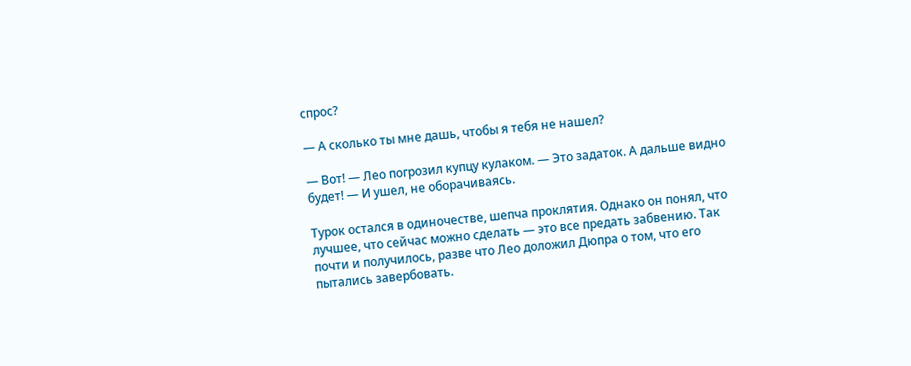спрос?

— А сколько ты мне дашь, чтобы я тебя не нашел?

— Вот! — Лео погрозил купцу кулаком. — Это задаток. А дальше видно будет! — И ушел, не оборачиваясь.

Турок остался в одиночестве, шепча проклятия. Однако он понял, что лучшее, что сейчас можно сделать — это все предать забвению. Так почти и получилось, разве что Лео доложил Дюпра о том, что его пытались завербовать.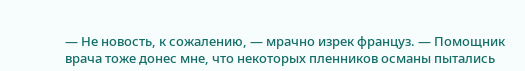— Не новость, к сожалению, — мрачно изрек француз. — Помощник врача тоже донес мне, что некоторых пленников османы пытались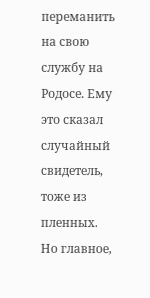переманить на свою службу на Родосе. Ему это сказал случайный свидетель, тоже из пленных. Но главное,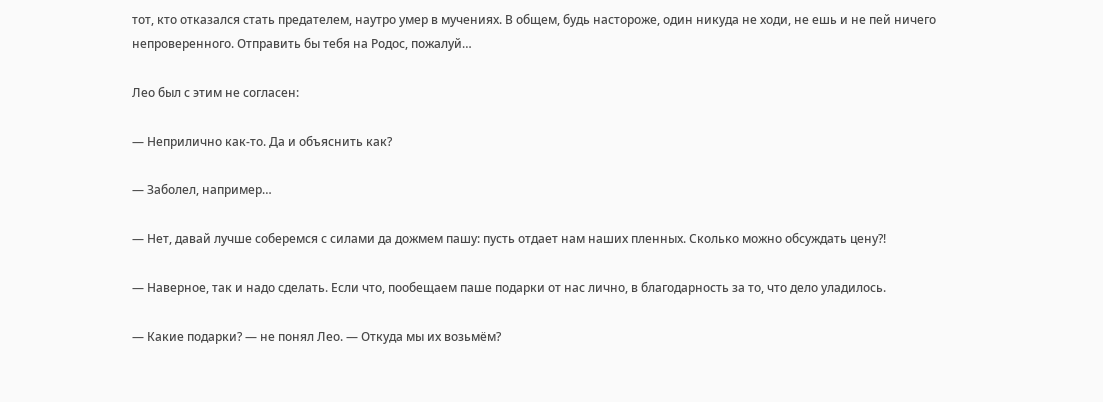тот, кто отказался стать предателем, наутро умер в мучениях. В общем, будь настороже, один никуда не ходи, не ешь и не пей ничего непроверенного. Отправить бы тебя на Родос, пожалуй…

Лео был с этим не согласен:

— Неприлично как-то. Да и объяснить как?

— Заболел, например…

— Нет, давай лучше соберемся с силами да дожмем пашу: пусть отдает нам наших пленных. Сколько можно обсуждать цену?!

— Наверное, так и надо сделать. Если что, пообещаем паше подарки от нас лично, в благодарность за то, что дело уладилось.

— Какие подарки? — не понял Лео. — Откуда мы их возьмём?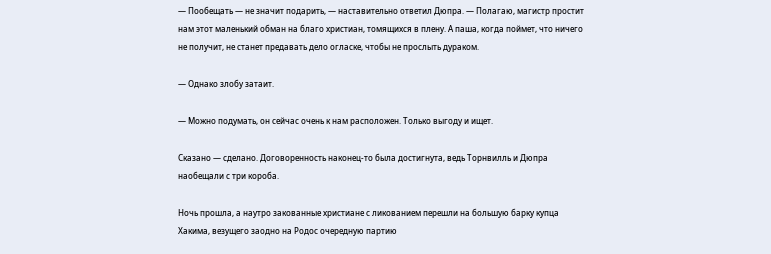— Пообещать — не значит подарить, — наставительно ответил Дюпра. — Полагаю, магистр простит нам этот маленький обман на благо христиан, томящихся в плену. А паша, когда поймет, что ничего не получит, не станет предавать дело огласке, чтобы не прослыть дураком.

— Однако злобу затаит.

— Можно подумать, он сейчас очень к нам расположен. Только выгоду и ищет.

Сказано — сделано. Договоренность наконец-то была достигнута, ведь Торнвилль и Дюпра наобещали с три короба.

Ночь прошла, а наутро закованные христиане с ликованием перешли на большую барку купца Хакима, везущего заодно на Родос очередную партию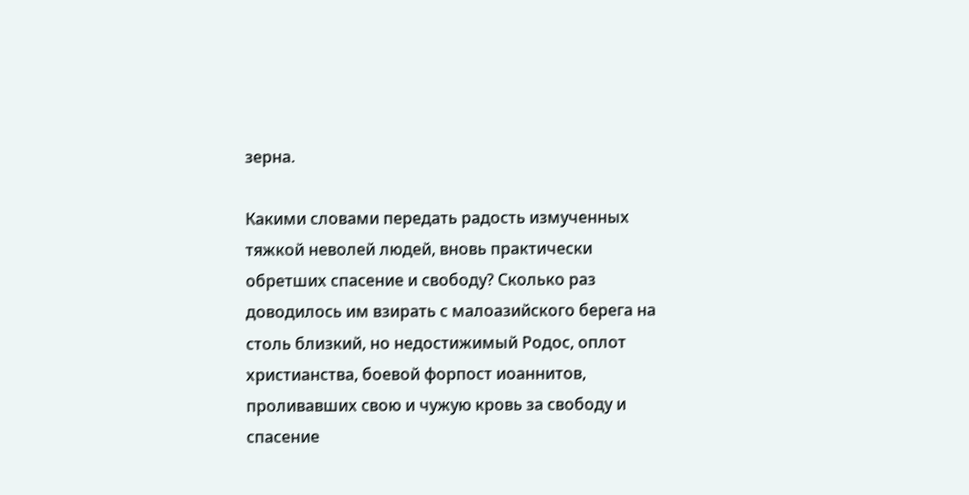зерна.

Какими словами передать радость измученных тяжкой неволей людей, вновь практически обретших спасение и свободу? Сколько раз доводилось им взирать с малоазийского берега на столь близкий, но недостижимый Родос, оплот христианства, боевой форпост иоаннитов, проливавших свою и чужую кровь за свободу и спасение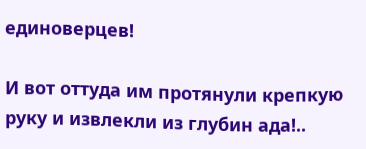единоверцев!

И вот оттуда им протянули крепкую руку и извлекли из глубин ада!..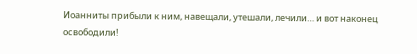Иоанниты прибыли к ним, навещали, утешали, лечили… и вот наконец освободили!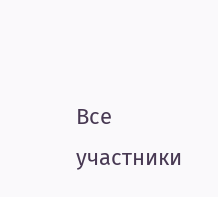Все участники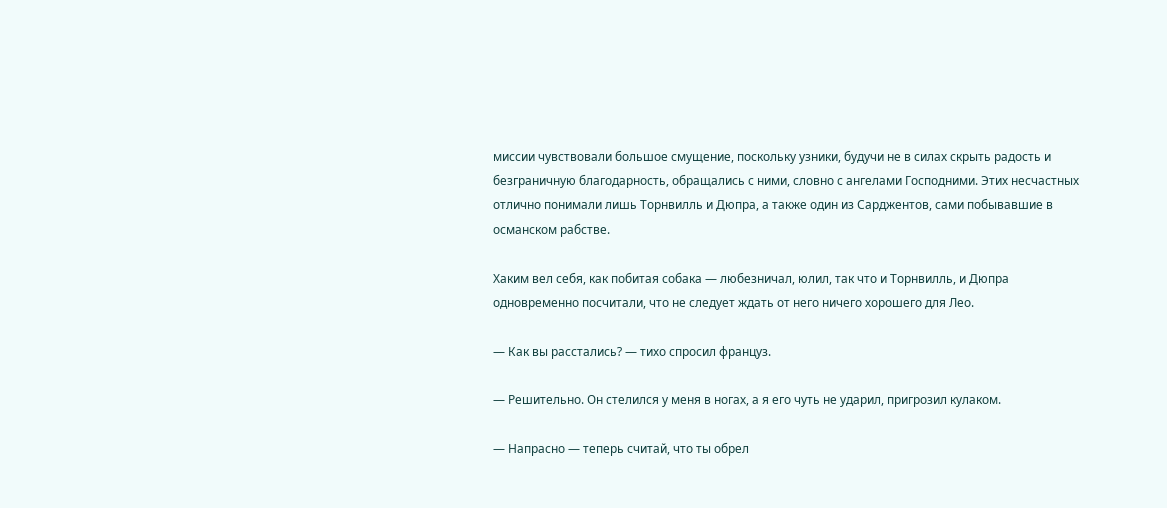миссии чувствовали большое смущение, поскольку узники, будучи не в силах скрыть радость и безграничную благодарность, обращались с ними, словно с ангелами Господними. Этих несчастных отлично понимали лишь Торнвилль и Дюпра, а также один из Сарджентов, сами побывавшие в османском рабстве.

Хаким вел себя, как побитая собака — любезничал, юлил, так что и Торнвилль, и Дюпра одновременно посчитали, что не следует ждать от него ничего хорошего для Лео.

— Как вы расстались? — тихо спросил француз.

— Решительно. Он стелился у меня в ногах, а я его чуть не ударил, пригрозил кулаком.

— Напрасно — теперь считай, что ты обрел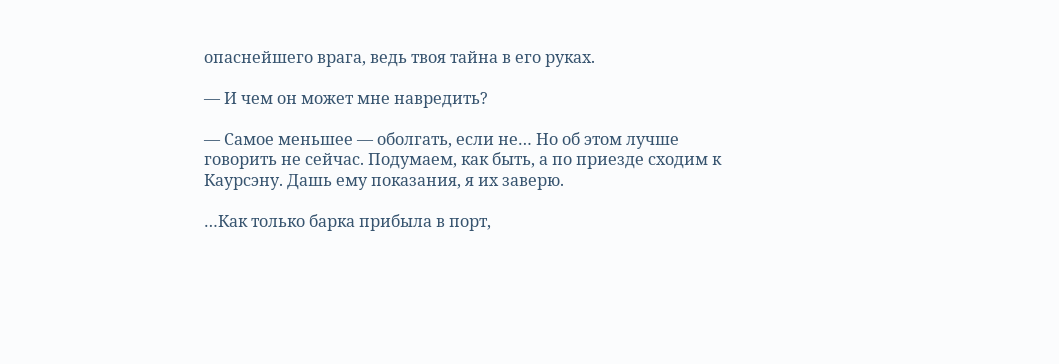опаснейшего врага, ведь твоя тайна в его руках.

— И чем он может мне навредить?

— Самое меньшее — оболгать, если не… Но об этом лучше говорить не сейчас. Подумаем, как быть, а по приезде сходим к Каурсэну. Дашь ему показания, я их заверю.

…Как только барка прибыла в порт,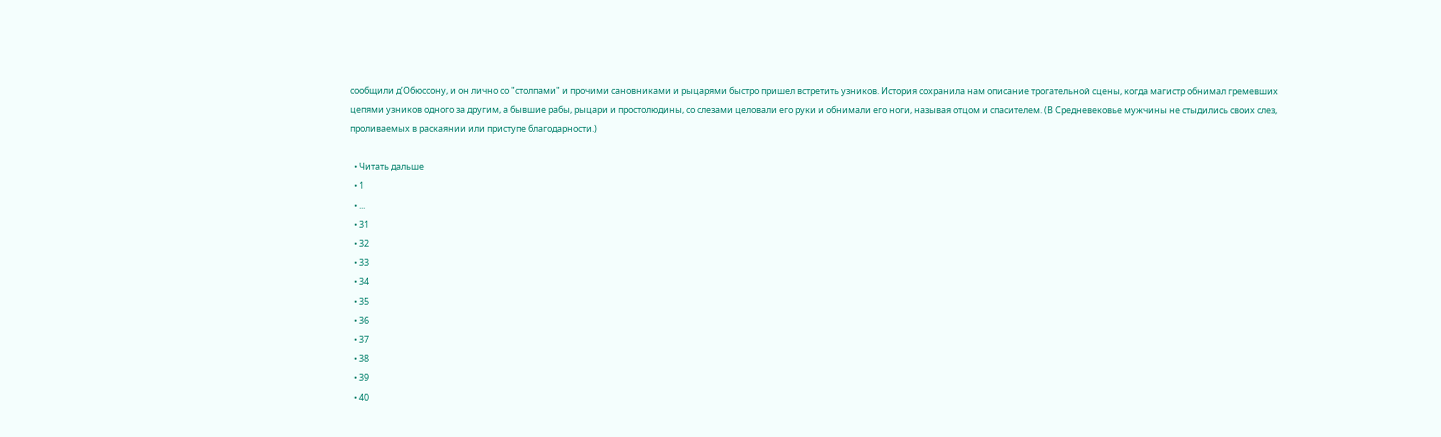сообщили д’Обюссону, и он лично со "столпами" и прочими сановниками и рыцарями быстро пришел встретить узников. История сохранила нам описание трогательной сцены, когда магистр обнимал гремевших цепями узников одного за другим, а бывшие рабы, рыцари и простолюдины, со слезами целовали его руки и обнимали его ноги, называя отцом и спасителем. (В Средневековье мужчины не стыдились своих слез, проливаемых в раскаянии или приступе благодарности.)

  • Читать дальше
  • 1
  • ...
  • 31
  • 32
  • 33
  • 34
  • 35
  • 36
  • 37
  • 38
  • 39
  • 40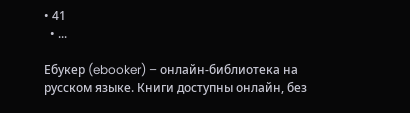• 41
  • ...

Ебукер (ebooker) – онлайн-библиотека на русском языке. Книги доступны онлайн, без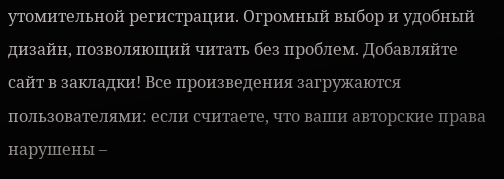утомительной регистрации. Огромный выбор и удобный дизайн, позволяющий читать без проблем. Добавляйте сайт в закладки! Все произведения загружаются пользователями: если считаете, что ваши авторские права нарушены –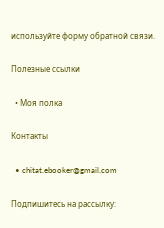используйте форму обратной связи.

Полезные ссылки

  • Моя полка

Контакты

  • chitat.ebooker@gmail.com

Подпишитесь на рассылку: